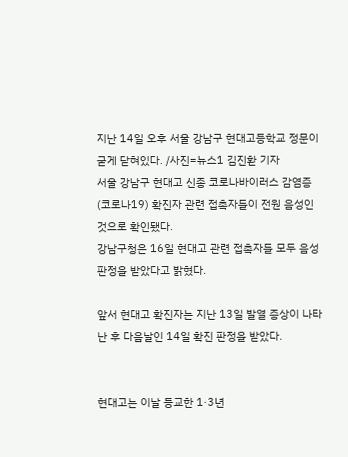지난 14일 오후 서울 강남구 현대고등학교 정문이 굳게 닫혀있다. /사진=뉴스1 김진환 기자
서울 강남구 현대고 신종 코로나바이러스 감염증(코로나19) 확진자 관련 접촉자들이 전원 음성인 것으로 확인됐다.
강남구청은 16일 현대고 관련 접촉자들 모두 음성 판정을 받았다고 밝혔다.

앞서 현대고 확진자는 지난 13일 발열 증상이 나타난 후 다음날인 14일 확진 판정을 받았다.


현대고는 이날 등교한 1·3년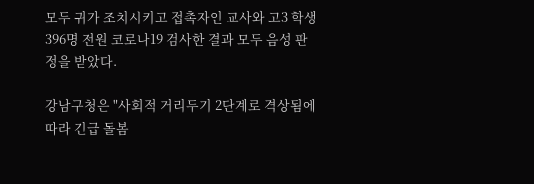모두 귀가 조치시키고 접촉자인 교사와 고3 학생 396명 전원 코로나19 검사한 결과 모두 음성 판정을 받았다.

강남구청은 "사회적 거리두기 2단계로 격상됨에 따라 긴급 돌봄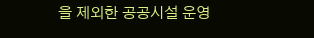을 제외한 공공시설 운영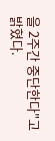을 2주간 중단한다"고 밝혔다.